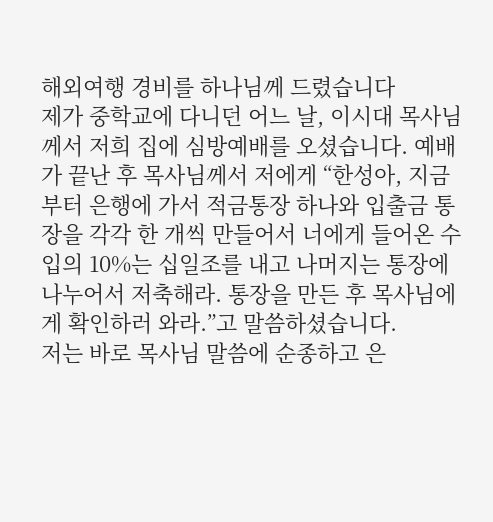해외여행 경비를 하나님께 드렸습니다
제가 중학교에 다니던 어느 날, 이시대 목사님께서 저희 집에 심방예배를 오셨습니다. 예배가 끝난 후 목사님께서 저에게 “한성아, 지금부터 은행에 가서 적금통장 하나와 입출금 통장을 각각 한 개씩 만들어서 너에게 들어온 수입의 10%는 십일조를 내고 나머지는 통장에 나누어서 저축해라. 통장을 만든 후 목사님에게 확인하러 와라.”고 말씀하셨습니다.
저는 바로 목사님 말씀에 순종하고 은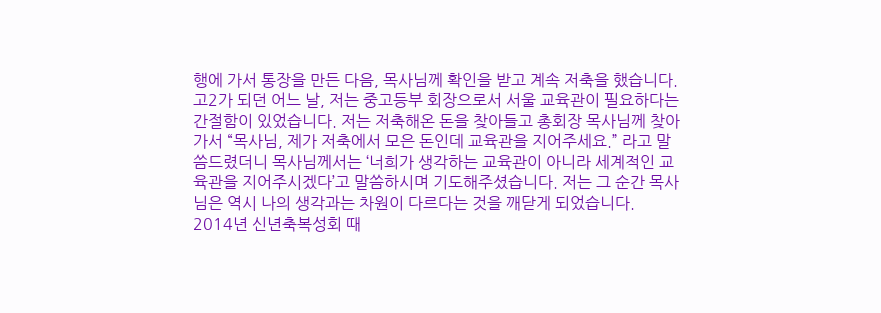행에 가서 통장을 만든 다음, 목사님께 확인을 받고 계속 저축을 했습니다. 고2가 되던 어느 날, 저는 중고등부 회장으로서 서울 교육관이 필요하다는 간절함이 있었습니다. 저는 저축해온 돈을 찾아들고 총회장 목사님께 찾아가서 “목사님, 제가 저축에서 모은 돈인데 교육관을 지어주세요.” 라고 말씀드렸더니 목사님께서는 ‘너희가 생각하는 교육관이 아니라 세계적인 교육관을 지어주시겠다’고 말씀하시며 기도해주셨습니다. 저는 그 순간 목사님은 역시 나의 생각과는 차원이 다르다는 것을 깨닫게 되었습니다.
2014년 신년축복성회 때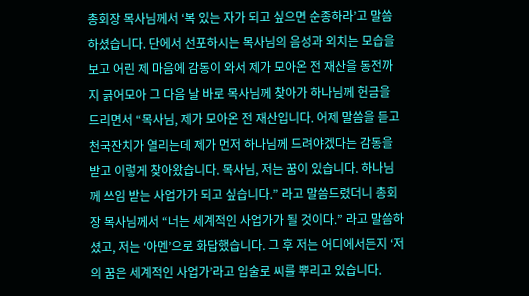총회장 목사님께서 ‘복 있는 자가 되고 싶으면 순종하라’고 말씀하셨습니다. 단에서 선포하시는 목사님의 음성과 외치는 모습을 보고 어린 제 마음에 감동이 와서 제가 모아온 전 재산을 동전까지 긁어모아 그 다음 날 바로 목사님께 찾아가 하나님께 헌금을 드리면서 “목사님, 제가 모아온 전 재산입니다. 어제 말씀을 듣고 천국잔치가 열리는데 제가 먼저 하나님께 드려야겠다는 감동을 받고 이렇게 찾아왔습니다. 목사님, 저는 꿈이 있습니다. 하나님께 쓰임 받는 사업가가 되고 싶습니다.” 라고 말씀드렸더니 총회장 목사님께서 “너는 세계적인 사업가가 될 것이다.” 라고 말씀하셨고, 저는 ‘아멘’으로 화답했습니다. 그 후 저는 어디에서든지 ‘저의 꿈은 세계적인 사업가’라고 입술로 씨를 뿌리고 있습니다.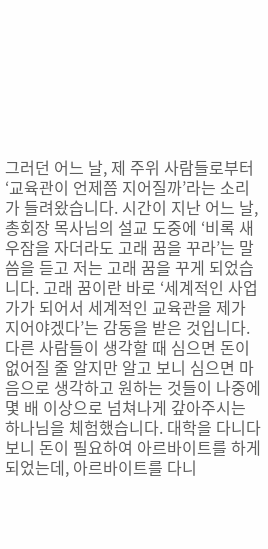그러던 어느 날, 제 주위 사람들로부터 ‘교육관이 언제쯤 지어질까’라는 소리가 들려왔습니다. 시간이 지난 어느 날, 총회장 목사님의 설교 도중에 ‘비록 새우잠을 자더라도 고래 꿈을 꾸라’는 말씀을 듣고 저는 고래 꿈을 꾸게 되었습니다. 고래 꿈이란 바로 ‘세계적인 사업가가 되어서 세계적인 교육관을 제가 지어야겠다’는 감동을 받은 것입니다.
다른 사람들이 생각할 때 심으면 돈이 없어질 줄 알지만 알고 보니 심으면 마음으로 생각하고 원하는 것들이 나중에 몇 배 이상으로 넘쳐나게 갚아주시는 하나님을 체험했습니다. 대학을 다니다보니 돈이 필요하여 아르바이트를 하게 되었는데, 아르바이트를 다니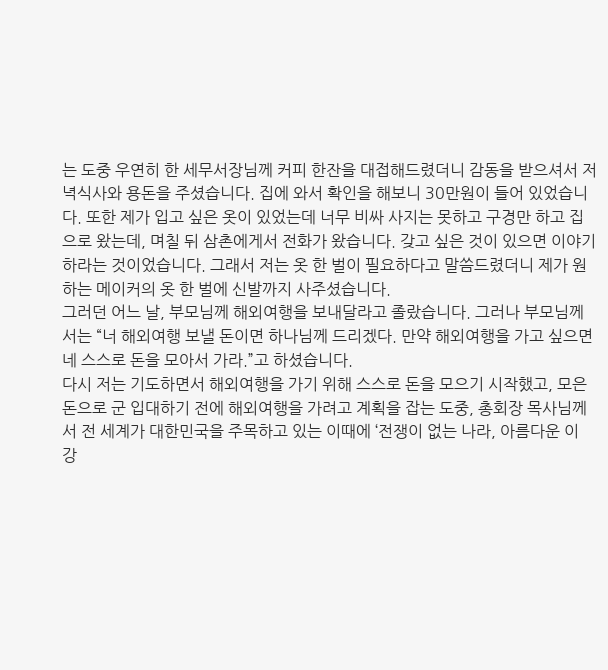는 도중 우연히 한 세무서장님께 커피 한잔을 대접해드렸더니 감동을 받으셔서 저녁식사와 용돈을 주셨습니다. 집에 와서 확인을 해보니 30만원이 들어 있었습니다. 또한 제가 입고 싶은 옷이 있었는데 너무 비싸 사지는 못하고 구경만 하고 집으로 왔는데, 며칠 뒤 삼촌에게서 전화가 왔습니다. 갖고 싶은 것이 있으면 이야기하라는 것이었습니다. 그래서 저는 옷 한 벌이 필요하다고 말씀드렸더니 제가 원하는 메이커의 옷 한 벌에 신발까지 사주셨습니다.
그러던 어느 날, 부모님께 해외여행을 보내달라고 졸랐습니다. 그러나 부모님께서는 “너 해외여행 보낼 돈이면 하나님께 드리겠다. 만약 해외여행을 가고 싶으면 네 스스로 돈을 모아서 가라.”고 하셨습니다.
다시 저는 기도하면서 해외여행을 가기 위해 스스로 돈을 모으기 시작했고, 모은 돈으로 군 입대하기 전에 해외여행을 가려고 계획을 잡는 도중, 총회장 목사님께서 전 세계가 대한민국을 주목하고 있는 이때에 ‘전쟁이 없는 나라, 아름다운 이 강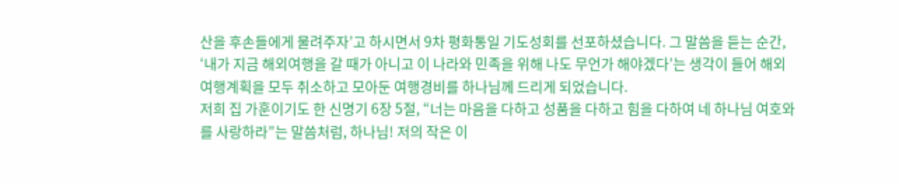산을 후손들에게 물려주자’고 하시면서 9차 평화통일 기도성회를 선포하셨습니다. 그 말씀을 듣는 순간, ‘내가 지금 해외여행을 갈 때가 아니고 이 나라와 민족을 위해 나도 무언가 해야겠다’는 생각이 들어 해외여행계획을 모두 취소하고 모아둔 여행경비를 하나님께 드리게 되었습니다.
저희 집 가훈이기도 한 신명기 6장 5절, “너는 마음을 다하고 성품을 다하고 힘을 다하여 네 하나님 여호와를 사랑하라”는 말씀처럼, 하나님! 저의 작은 이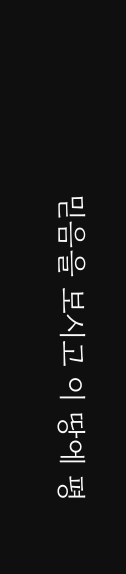믿음을 보시고 이 땅에 평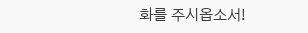화를 주시옵소서!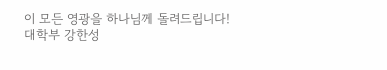이 모든 영광을 하나님께 돌려드립니다!
대학부 강한성